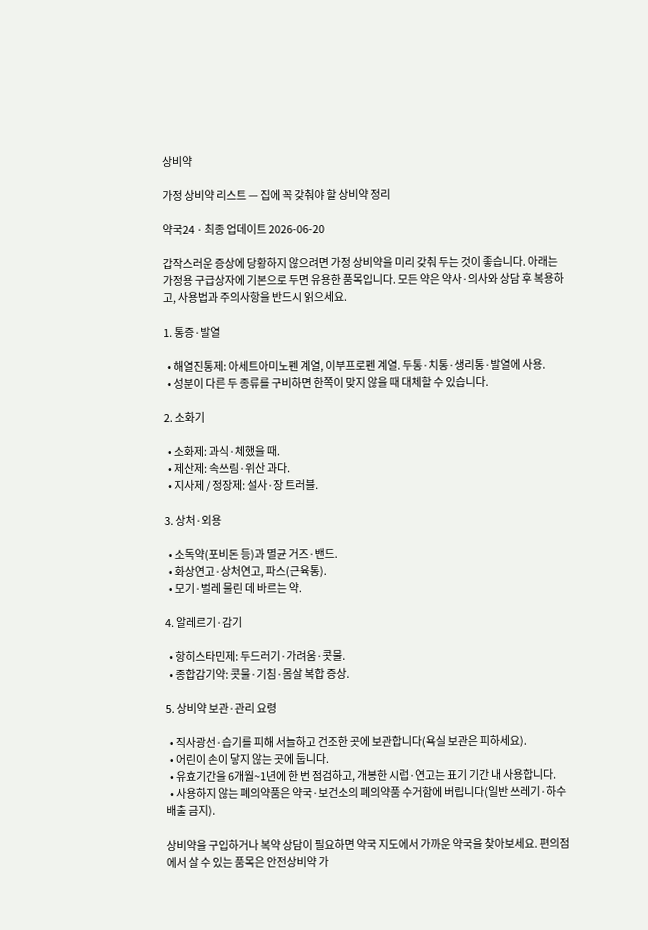상비약

가정 상비약 리스트 — 집에 꼭 갖춰야 할 상비약 정리

약국24 · 최종 업데이트 2026-06-20

갑작스러운 증상에 당황하지 않으려면 가정 상비약을 미리 갖춰 두는 것이 좋습니다. 아래는 가정용 구급상자에 기본으로 두면 유용한 품목입니다. 모든 약은 약사·의사와 상담 후 복용하고, 사용법과 주의사항을 반드시 읽으세요.

1. 통증·발열

  • 해열진통제: 아세트아미노펜 계열, 이부프로펜 계열. 두통·치통·생리통·발열에 사용.
  • 성분이 다른 두 종류를 구비하면 한쪽이 맞지 않을 때 대체할 수 있습니다.

2. 소화기

  • 소화제: 과식·체했을 때.
  • 제산제: 속쓰림·위산 과다.
  • 지사제 / 정장제: 설사·장 트러블.

3. 상처·외용

  • 소독약(포비돈 등)과 멸균 거즈·밴드.
  • 화상연고·상처연고, 파스(근육통).
  • 모기·벌레 물린 데 바르는 약.

4. 알레르기·감기

  • 항히스타민제: 두드러기·가려움·콧물.
  • 종합감기약: 콧물·기침·몸살 복합 증상.

5. 상비약 보관·관리 요령

  • 직사광선·습기를 피해 서늘하고 건조한 곳에 보관합니다(욕실 보관은 피하세요).
  • 어린이 손이 닿지 않는 곳에 둡니다.
  • 유효기간을 6개월~1년에 한 번 점검하고, 개봉한 시럽·연고는 표기 기간 내 사용합니다.
  • 사용하지 않는 폐의약품은 약국·보건소의 폐의약품 수거함에 버립니다(일반 쓰레기·하수 배출 금지).

상비약을 구입하거나 복약 상담이 필요하면 약국 지도에서 가까운 약국을 찾아보세요. 편의점에서 살 수 있는 품목은 안전상비약 가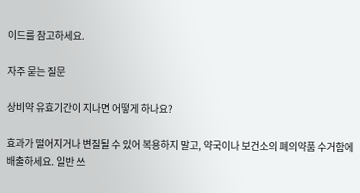이드를 참고하세요.

자주 묻는 질문

상비약 유효기간이 지나면 어떻게 하나요?

효과가 떨어지거나 변질될 수 있어 복용하지 말고, 약국이나 보건소의 폐의약품 수거함에 배출하세요. 일반 쓰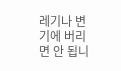레기나 변기에 버리면 안 됩니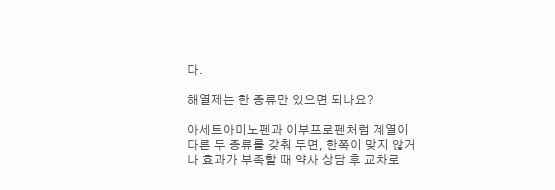다.

해열제는 한 종류만 있으면 되나요?

아세트아미노펜과 이부프로펜처럼 계열이 다른 두 종류를 갖춰 두면, 한쪽이 맞지 않거나 효과가 부족할 때 약사 상담 후 교차로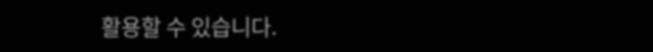활용할 수 있습니다.